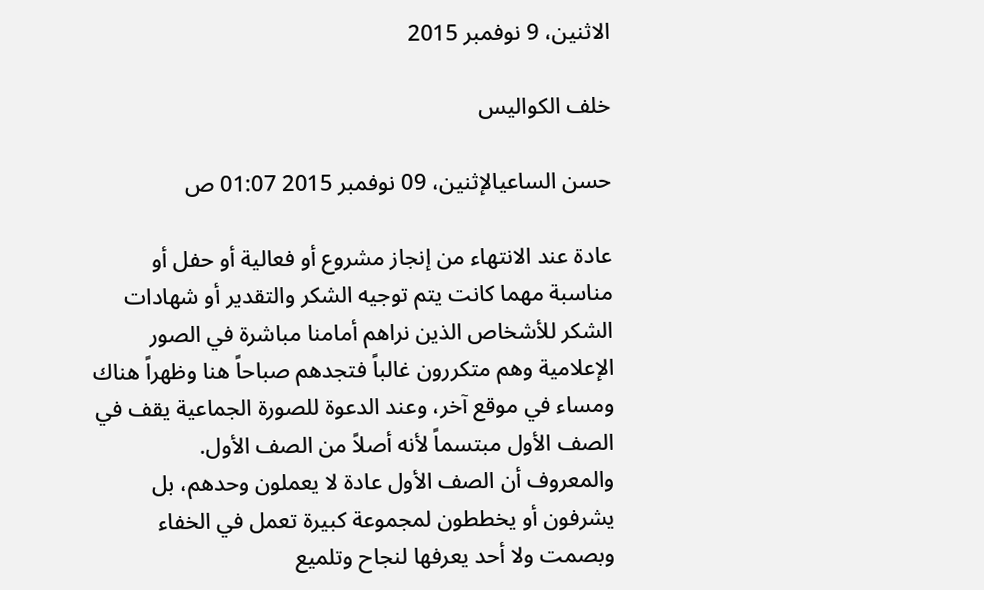الاثنين، 9 نوفمبر 2015

خلف الكواليس

حسن الساعيالإثنين، 09 نوفمبر 2015 01:07 ص

عادة عند الانتهاء من إنجاز مشروع أو فعالية أو حفل أو مناسبة مهما كانت يتم توجيه الشكر والتقدير أو شهادات الشكر للأشخاص الذين نراهم أمامنا مباشرة في الصور الإعلامية وهم متكررون غالباً فتجدهم صباحاً هنا وظهراً هناك ومساء في موقع آخر، وعند الدعوة للصورة الجماعية يقف في الصف الأول مبتسماً لأنه أصلاً من الصف الأول.
والمعروف أن الصف الأول عادة لا يعملون وحدهم، بل يشرفون أو يخططون لمجموعة كبيرة تعمل في الخفاء وبصمت ولا أحد يعرفها لنجاح وتلميع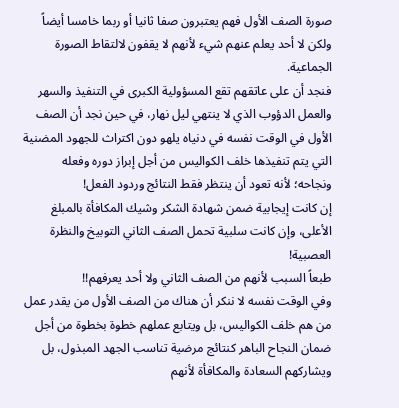صورة الصف الأول فهم يعتبرون صفا ثانيا أو ربما خامسا أيضاً ولكن لا أحد يعلم عنهم شيء لأنهم لا يقفون لالتقاط الصورة الجماعية.
فنجد أن على عاتقهم تقع المسؤولية الكبرى في التنفيذ والسهر والعمل الدؤوب الذي لا ينتهي ليل نهار، في حين نجد أن الصف الأول في الوقت نفسه في دنياه يلهو دون اكتراث للجهود المضنية التي يتم تنفيذها خلف الكواليس من أجل إبراز دوره وفعله ونجاحه؛ لأنه تعود أن ينتظر فقط النتائج وردود الفعل!
إن كانت إيجابية ضمن شهادة الشكر وشيك المكافأة بالمبلغ الأعلى، وإن كانت سلبية تحمل الصف الثاني التوبيخ والنظرة العصبية!
طبعاً السبب لأنهم من الصف الثاني ولا أحد يعرفهم!!
وفي الوقت نفسه لا ننكر أن هناك من الصف الأول من يقدر عمل من هم خلف الكواليس، بل ويتابع عملهم خطوة بخطوة من أجل ضمان النجاح الباهر كنتائج مرضية تناسب الجهد المبذول، بل ويشاركهم السعادة والمكافأة لأنهم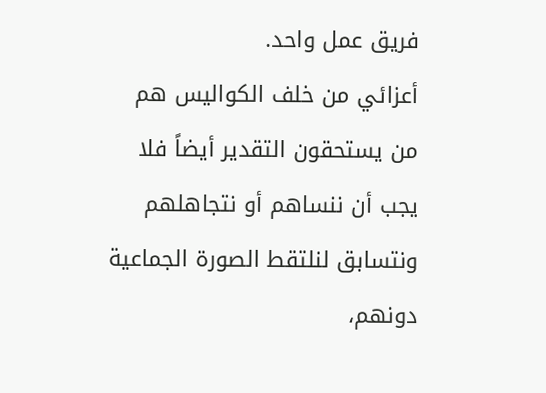فريق عمل واحد.
أعزائي من خلف الكواليس هم من يستحقون التقدير أيضاً فلا يجب أن ننساهم أو نتجاهلهم ونتسابق لنلتقط الصورة الجماعية دونهم،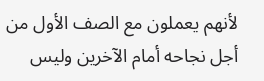لأنهم يعملون مع الصف الأول من أجل نجاحه أمام الآخرين وليس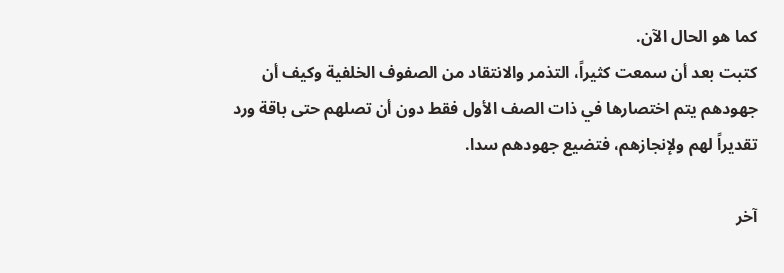كما هو الحال الآن.
كتبت بعد أن سمعت كثيراً، التذمر والانتقاد من الصفوف الخلفية وكيف أن جهودهم يتم اختصارها في ذات الصف الأول فقط دون أن تصلهم حتى باقة ورد تقديراً لهم ولإنجازهم، فتضيع جهودهم سدا.

آخر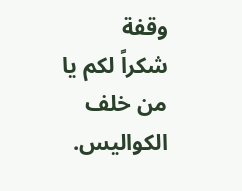وقفة
شكراً لكم يا من خلف الكواليس.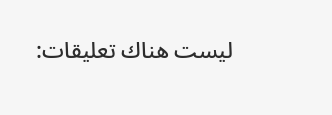ليست هناك تعليقات: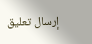إرسال تعليق